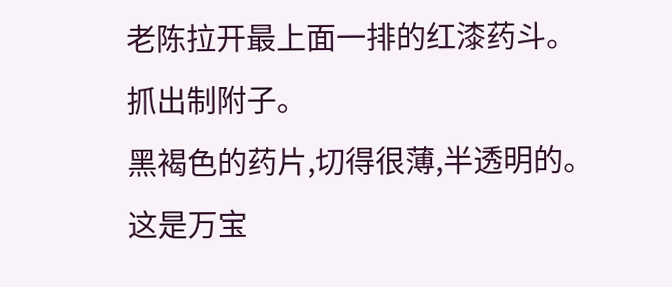老陈拉开最上面一排的红漆药斗。
抓出制附子。
黑褐色的药片,切得很薄,半透明的。
这是万宝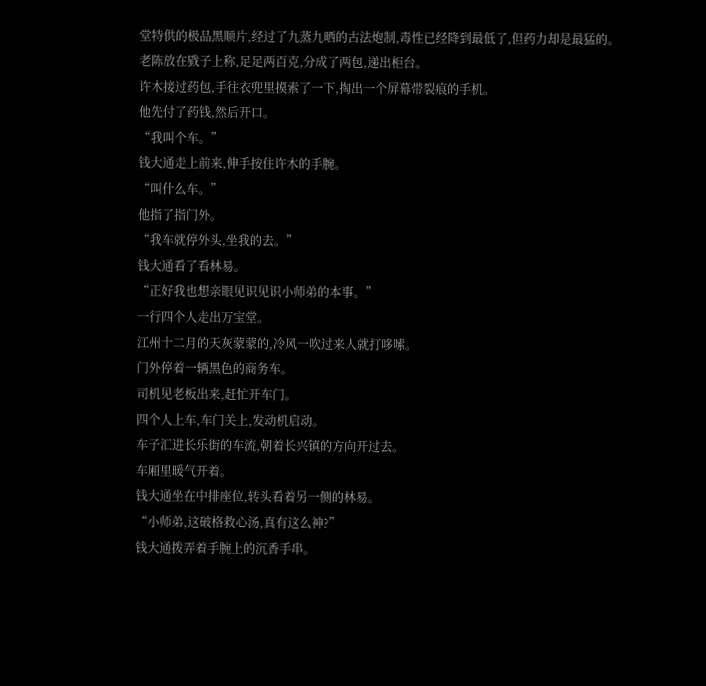堂特供的极品黑顺片,经过了九蒸九晒的古法炮制,毒性已经降到最低了,但药力却是最猛的。
老陈放在戥子上称,足足两百克,分成了两包,递出柜台。
许木接过药包,手往衣兜里摸索了一下,掏出一个屏幕带裂痕的手机。
他先付了药钱,然后开口。
“我叫个车。”
钱大通走上前来,伸手按住许木的手腕。
“叫什么车。”
他指了指门外。
“我车就停外头,坐我的去。”
钱大通看了看林易。
“正好我也想亲眼见识见识小师弟的本事。”
一行四个人走出万宝堂。
江州十二月的天灰蒙蒙的,冷风一吹过来人就打哆嗦。
门外停着一辆黑色的商务车。
司机见老板出来,赶忙开车门。
四个人上车,车门关上,发动机启动。
车子汇进长乐街的车流,朝着长兴镇的方向开过去。
车厢里暖气开着。
钱大通坐在中排座位,转头看着另一侧的林易。
“小师弟,这破格救心汤,真有这么神?”
钱大通拨弄着手腕上的沉香手串。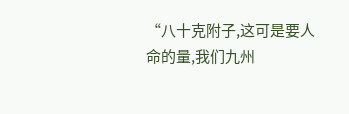“八十克附子,这可是要人命的量,我们九州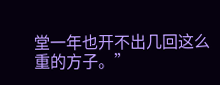堂一年也开不出几回这么重的方子。”